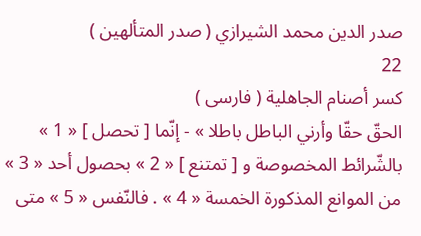صدر الدين محمد الشيرازي ( صدر المتألهين )
22
كسر أصنام الجاهلية ( فارسى )
الحقّ حقّا وأرني الباطل باطلا » - إنّما [ تحصل ] « 1 » بالشّرائط المخصوصة و [ تمتنع ] « 2 » بحصول أحد « 3 » من الموانع المذكورة الخمسة « 4 » . فالنّفس « 5 » متى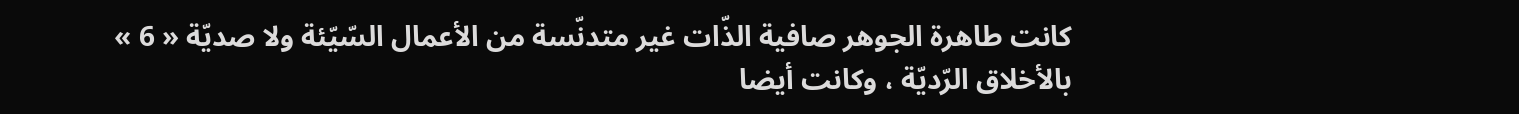كانت طاهرة الجوهر صافية الذّات غير متدنّسة من الأعمال السّيّئة ولا صديّة « 6 » بالأخلاق الرّديّة ، وكانت أيضا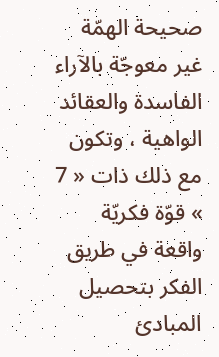صحيحة الهمّة غير معوجّة بالآراء الفاسدة والعقائد الواهية ، وتكون مع ذلك ذات « 7 » قوّة فكريّة واقعة في طريق الفكر بتحصيل المبادئ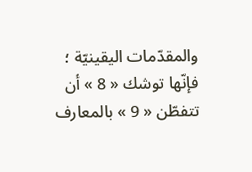والمقدّمات اليقينيّة ؛ فإنّها توشك « 8 » أن تتفطّن « 9 » بالمعارف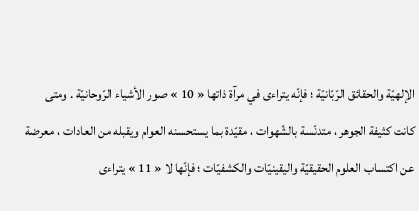الإلهيّة والحقائق الرّبّانيّة ؛ فإنّه يتراءى في مرآة ذاتها « 10 » صور الأشياء الرّوحانيّة . ومتى كانت كثيفة الجوهر ، متدنّسة بالشّهوات ، مقيّدة بما يستحسنه العوام ويقبله من العادات ، معرضة عن اكتساب العلوم الحقيقيّة واليقينيّات والكشفيّات ؛ فإنّها لا « 11 » يتراءى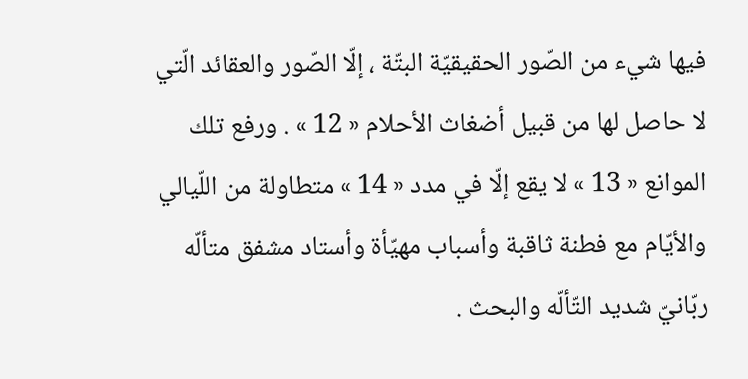فيها شيء من الصّور الحقيقيّة البتّة ، إلّا الصّور والعقائد الّتي لا حاصل لها من قبيل أضغاث الأحلام « 12 » . ورفع تلك الموانع « 13 » لا يقع إلّا في مدد « 14 » متطاولة من اللّيالي والأيّام مع فطنة ثاقبة وأسباب مهيّأة وأستاد مشفق متألّه ربّانيّ شديد التّألّه والبحث .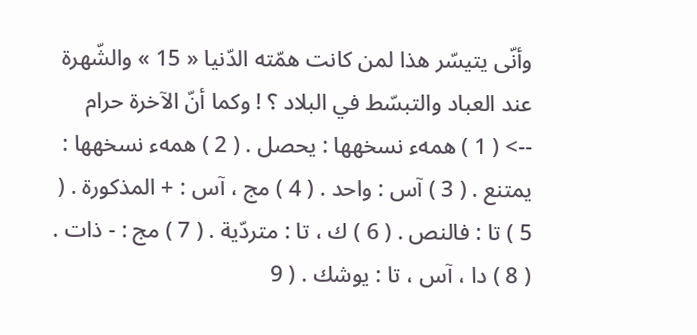وأنّى يتيسّر هذا لمن كانت همّته الدّنيا « 15 » والشّهرة عند العباد والتبسّط في البلاد ؟ ! وكما أنّ الآخرة حرام
--> ( 1 ) همهء نسخهها : يحصل . ( 2 ) همهء نسخهها : يمتنع . ( 3 ) آس : واحد . ( 4 ) مج ، آس : + المذكورة . ( 5 ) تا : فالنص . ( 6 ) ك ، تا : متردّية . ( 7 ) مج : - ذات . ( 8 ) دا ، آس ، تا : يوشك . ( 9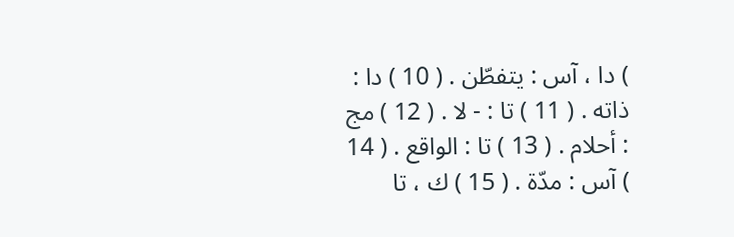) دا ، آس : يتفطّن . ( 10 ) دا : ذاته . ( 11 ) تا : - لا . ( 12 ) مج : أحلام . ( 13 ) تا : الواقع . ( 14 ) آس : مدّة . ( 15 ) ك ، تا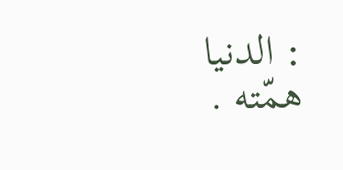: الدنيا همّته .